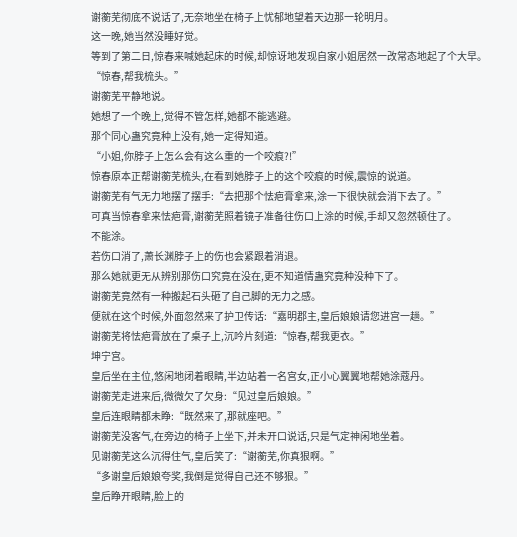谢蘅芜彻底不说话了,无奈地坐在椅子上忧郁地望着天边那一轮明月。
这一晚,她当然没睡好觉。
等到了第二日,惊春来喊她起床的时候,却惊讶地发现自家小姐居然一改常态地起了个大早。
“惊春,帮我梳头。”
谢蘅芜平静地说。
她想了一个晚上,觉得不管怎样,她都不能逃避。
那个同心蛊究竟种上没有,她一定得知道。
“小姐,你脖子上怎么会有这么重的一个咬痕?!”
惊春原本正帮谢蘅芜梳头,在看到她脖子上的这个咬痕的时候,震惊的说道。
谢蘅芜有气无力地摆了摆手:“去把那个怯疤膏拿来,涂一下很快就会消下去了。”
可真当惊春拿来怯疤膏,谢蘅芜照着镜子准备往伤口上涂的时候,手却又忽然顿住了。
不能涂。
若伤口消了,萧长渊脖子上的伤也会紧跟着消退。
那么她就更无从辨别那伤口究竟在没在,更不知道情蛊究竟种没种下了。
谢蘅芜竟然有一种搬起石头砸了自己脚的无力之感。
便就在这个时候,外面忽然来了护卫传话:“嘉明郡主,皇后娘娘请您进宫一趟。”
谢蘅芜将怯疤膏放在了桌子上,沉吟片刻道:“惊春,帮我更衣。”
坤宁宫。
皇后坐在主位,悠闲地闭着眼睛,半边站着一名宫女,正小心翼翼地帮她涂蔻丹。
谢蘅芜走进来后,微微欠了欠身:“见过皇后娘娘。”
皇后连眼睛都未睁:“既然来了,那就座吧。”
谢蘅芜没客气,在旁边的椅子上坐下,并未开口说话,只是气定神闲地坐着。
见谢蘅芜这么沉得住气,皇后笑了:“谢蘅芜,你真狠啊。”
“多谢皇后娘娘夸奖,我倒是觉得自己还不够狠。”
皇后睁开眼睛,脸上的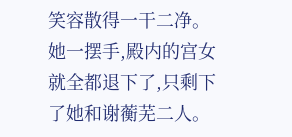笑容散得一干二净。
她一摆手,殿内的宫女就全都退下了,只剩下了她和谢蘅芜二人。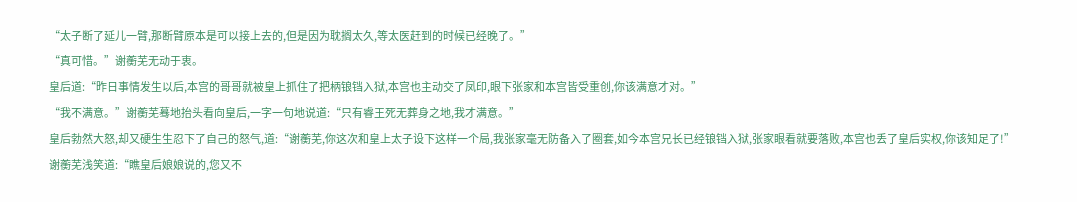“太子断了延儿一臂,那断臂原本是可以接上去的,但是因为耽搁太久,等太医赶到的时候已经晚了。”
“真可惜。”谢蘅芜无动于衷。
皇后道:“昨日事情发生以后,本宫的哥哥就被皇上抓住了把柄锒铛入狱,本宫也主动交了凤印,眼下张家和本宫皆受重创,你该满意才对。”
“我不满意。”谢蘅芜蓦地抬头看向皇后,一字一句地说道:“只有睿王死无葬身之地,我才满意。”
皇后勃然大怒,却又硬生生忍下了自己的怒气,道:“谢蘅芜,你这次和皇上太子设下这样一个局,我张家毫无防备入了圈套,如今本宫兄长已经锒铛入狱,张家眼看就要落败,本宫也丢了皇后实权,你该知足了!”
谢蘅芜浅笑道:“瞧皇后娘娘说的,您又不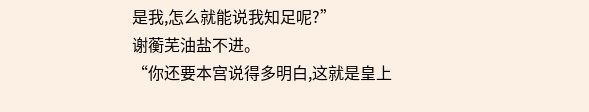是我,怎么就能说我知足呢?”
谢蘅芜油盐不进。
“你还要本宫说得多明白,这就是皇上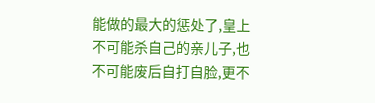能做的最大的惩处了,皇上不可能杀自己的亲儿子,也不可能废后自打自脸,更不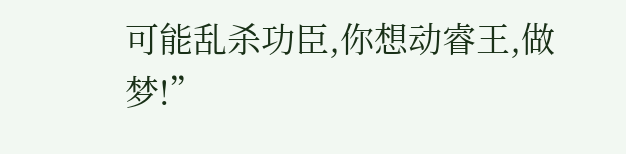可能乱杀功臣,你想动睿王,做梦!”